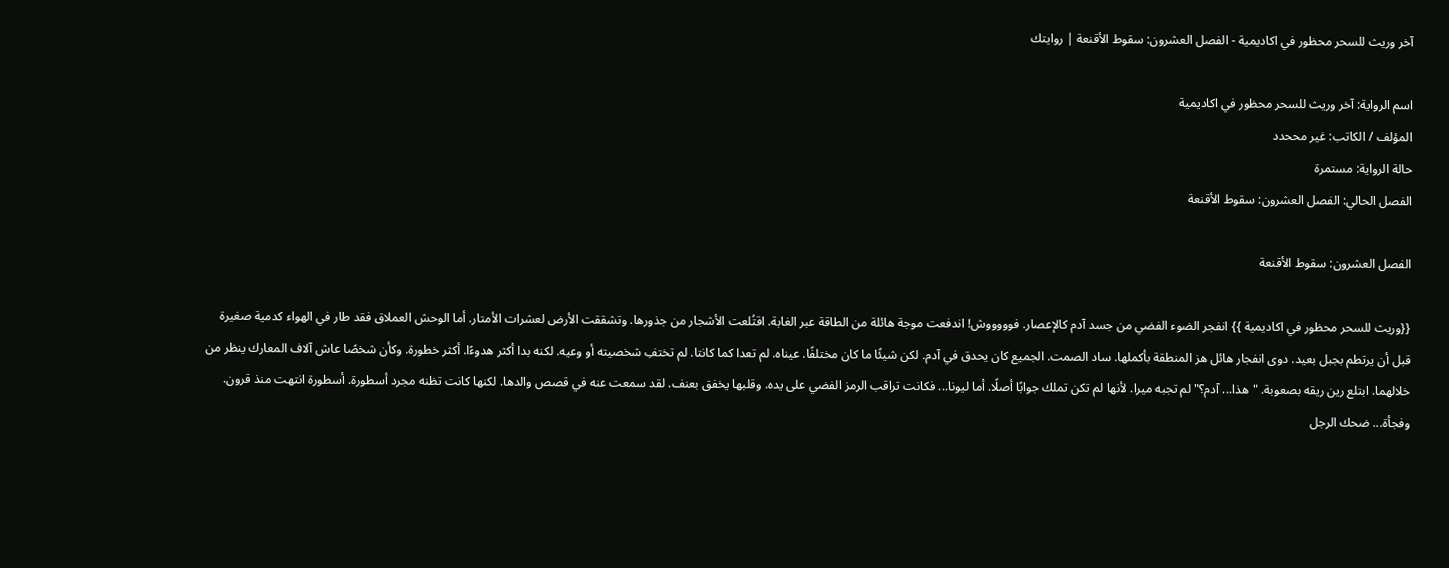آخر وريث للسحر محظور في اكاديمية - الفصل العشرون: سقوط الأقنعة | روايتك

اسم الرواية: آخر وريث للسحر محظور في اكاديمية
المؤلف / الكاتب: غير مححدد
حالة الرواية: مستمرة
الفصل الحالي: الفصل العشرون: سقوط الأقنعة

الفصل العشرون: سقوط الأقنعة

{{وريث للسحر محظور في اكاديمية }} انفجر الضوء الفضي من جسد آدم كالإعصار. فوووووش! اندفعت موجة هائلة من الطاقة عبر الغابة. اقتُلعت الأشجار من جذورها. وتشققت الأرض لعشرات الأمتار. أما الوحش العملاق فقد طار في الهواء كدمية صغيرة قبل أن يرتطم بجبل بعيد. دوى انفجار هائل هز المنطقة بأكملها. ساد الصمت. الجميع كان يحدق في آدم. لكن شيئًا ما كان مختلفًا. عيناه. لم تعدا كما كانتا. لم تختفِ شخصيته أو وعيه. لكنه بدا أكثر هدوءًا. أكثر خطورة. وكأن شخصًا عاش آلاف المعارك ينظر من خلالهما. ابتلع رين ريقه بصعوبة. "هذا... آدم؟" لم تجبه ميرا. لأنها لم تكن تملك جوابًا أصلًا. أما ليونا... فكانت تراقب الرمز الفضي على يده. وقلبها يخفق بعنف. لقد سمعت عنه في قصص والدها. لكنها كانت تظنه مجرد أسطورة. أسطورة انتهت منذ قرون. وفجأة... ضحك الرجل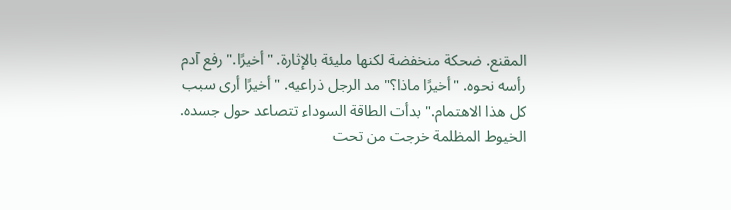المقنع. ضحكة منخفضة لكنها مليئة بالإثارة. "أخيرًا." رفع آدم رأسه نحوه. "أخيرًا ماذا؟" مد الرجل ذراعيه. "أخيرًا أرى سبب كل هذا الاهتمام." بدأت الطاقة السوداء تتصاعد حول جسده. الخيوط المظلمة خرجت من تحت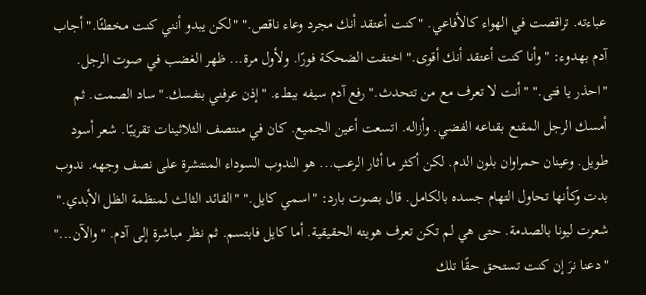عباءته. تراقصت في الهواء كالأفاعي. "كنت أعتقد أنك مجرد وعاء ناقص." "لكن يبدو أنني كنت مخطئًا." أجاب آدم بهدوء: "وأنا كنت أعتقد أنك أقوى." اختفت الضحكة فورًا. ولأول مرة... ظهر الغضب في صوت الرجل. "احذر يا فتى." "أنت لا تعرف مع من تتحدث." رفع آدم سيفه ببطء. "إذن عرفني بنفسك." ساد الصمت. ثم أمسك الرجل المقنع بقناعه الفضي. وأزاله. اتسعت أعين الجميع. كان في منتصف الثلاثينات تقريبًا. شعر أسود طويل. وعينان حمراوان بلون الدم. لكن أكثر ما أثار الرعب... هو الندوب السوداء المنتشرة على نصف وجهه. ندوب بدت وكأنها تحاول التهام جسده بالكامل. قال بصوت بارد: "اسمي كايل." "القائد الثالث لمنظمة الظل الأبدي." شعرت ليونا بالصدمة. حتى هي لم تكن تعرف هويته الحقيقية. أما كايل فابتسم. ثم نظر مباشرة إلى آدم. "والآن..." "دعنا نرَ إن كنت تستحق حقًا تلك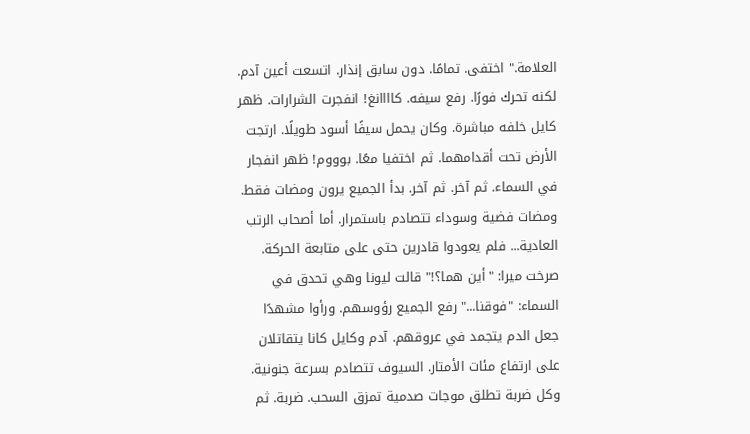العلامة." اختفى. تمامًا. دون سابق إنذار. اتسعت أعين آدم. لكنه تحرك فورًا. رفع سيفه. كاااانغ! انفجرت الشرارات. ظهر كايل خلفه مباشرة. وكان يحمل سيفًا أسود طويلًا. ارتجت الأرض تحت أقدامهما. ثم اختفيا معًا. بوووم! ظهر انفجار في السماء. ثم آخر. ثم آخر. بدأ الجميع يرون ومضات فقط. ومضات فضية وسوداء تتصادم باستمرار. أما أصحاب الرتب العادية... فلم يعودوا قادرين حتى على متابعة الحركة. صرخت ميرا: "أين هما؟!" قالت ليونا وهي تحدق في السماء: "فوقنا..." رفع الجميع رؤوسهم. ورأوا مشهدًا جعل الدم يتجمد في عروقهم. آدم وكايل كانا يتقاتلان على ارتفاع مئات الأمتار. السيوف تتصادم بسرعة جنونية. وكل ضربة تطلق موجات صدمية تمزق السحب. ضربة. ثم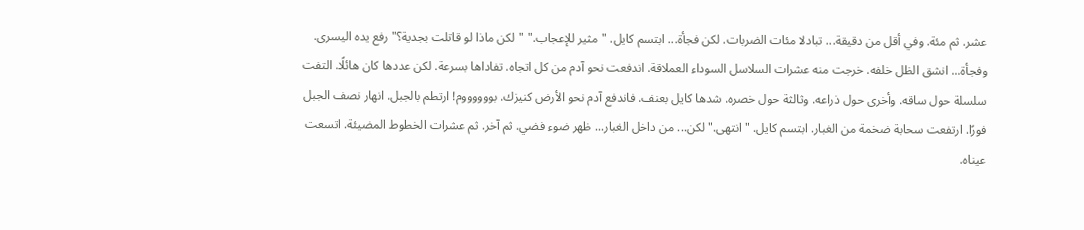عشر. ثم مئة. وفي أقل من دقيقة... تبادلا مئات الضربات. لكن فجأة... ابتسم كايل. "مثير للإعجاب." "لكن ماذا لو قاتلت بجدية؟" رفع يده اليسرى. وفجأة... انشق الظل خلفه. خرجت منه عشرات السلاسل السوداء العملاقة. اندفعت نحو آدم من كل اتجاه. تفاداها بسرعة. لكن عددها كان هائلًا. التفت سلسلة حول ساقه. وأخرى حول ذراعه. وثالثة حول خصره. شدها كايل بعنف. فاندفع آدم نحو الأرض كنيزك. بووووووم! ارتطم بالجبل. انهار نصف الجبل فورًا. ارتفعت سحابة ضخمة من الغبار. ابتسم كايل. "انتهى." لكن... من داخل الغبار... ظهر ضوء فضي. ثم آخر. ثم عشرات الخطوط المضيئة. اتسعت عيناه.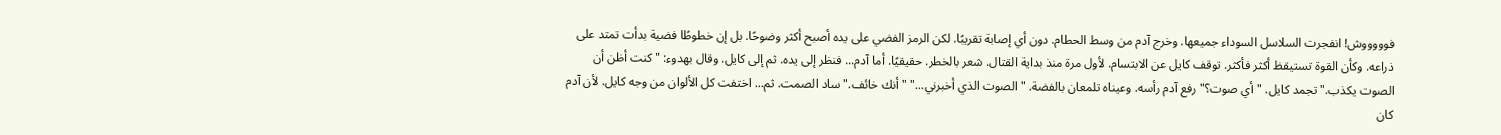فوووووش! انفجرت السلاسل السوداء جميعها. وخرج آدم من وسط الحطام. دون أي إصابة تقريبًا. لكن الرمز الفضي على يده أصبح أكثر وضوحًا. بل إن خطوطًا فضية بدأت تمتد على ذراعه. وكأن القوة تستيقظ أكثر فأكثر. توقف كايل عن الابتسام. لأول مرة منذ بداية القتال. شعر بالخطر. حقيقيًا. أما آدم... فنظر إلى يده. ثم إلى كايل. وقال بهدوء: "كنت أظن أن الصوت يكذب." تجمد كايل. "أي صوت؟" رفع آدم رأسه. وعيناه تلمعان بالفضة. "الصوت الذي أخبرني..." "أنك خائف." ساد الصمت. ثم... اختفت كل الألوان من وجه كايل. لأن آدم كان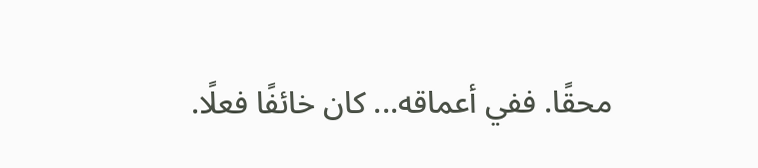محقًا. ففي أعماقه... كان خائفًا فعلًا.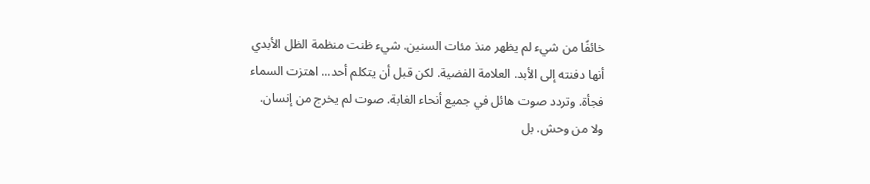خائفًا من شيء لم يظهر منذ مئات السنين. شيء ظنت منظمة الظل الأبدي أنها دفنته إلى الأبد. العلامة الفضية. لكن قبل أن يتكلم أحد... اهتزت السماء فجأة. وتردد صوت هائل في جميع أنحاء الغابة. صوت لم يخرج من إنسان. ولا من وحش. بل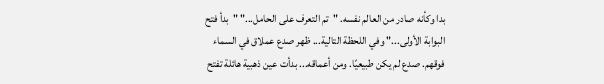بدا وكأنه صادر من العالم نفسه. "تم التعرف على الحامل..." "بدأ فتح البوابة الأولى..." وفي اللحظة التالية... ظهر صدع عملاق في السماء فوقهم. صدع لم يكن طبيعيًا. ومن أعماقه... بدأت عين ذهبية هائلة تفتح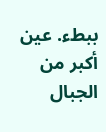ببطء. عين أكبر من الجبال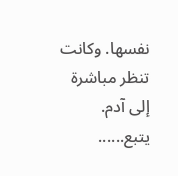نفسها. وكانت تنظر مباشرة إلى آدم. يتبع......